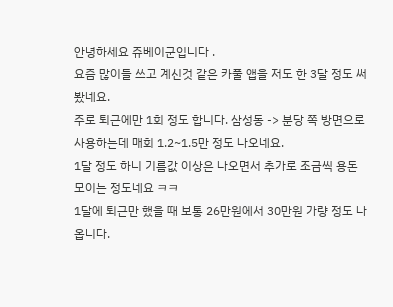안녕하세요 쥬베이군입니다 .
요즘 많이들 쓰고 계신것 같은 카풀 앱을 저도 한 3달 정도 써봤네요.
주로 퇴근에만 1회 정도 합니다. 삼성동 -> 분당 쪽 방면으로 사용하는데 매회 1.2~1.5만 정도 나오네요.
1달 정도 하니 기름값 이상은 나오면서 추가로 조금씩 용돈 모이는 정도네요 ㅋㅋ
1달에 퇴근만 했을 때 보통 26만원에서 30만원 가량 정도 나옵니다.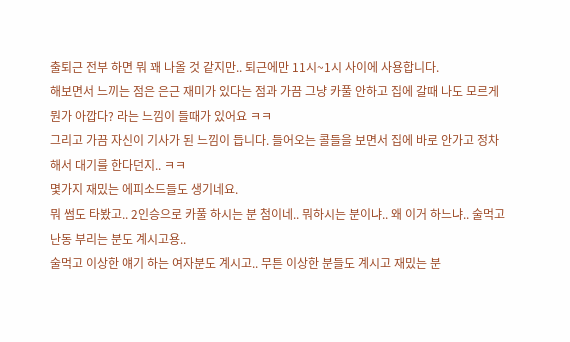출퇴근 전부 하면 뭐 꽤 나올 것 같지만.. 퇴근에만 11시~1시 사이에 사용합니다.
해보면서 느끼는 점은 은근 재미가 있다는 점과 가끔 그냥 카풀 안하고 집에 갈때 나도 모르게 뭔가 아깝다? 라는 느낌이 들때가 있어요 ㅋㅋ
그리고 가끔 자신이 기사가 된 느낌이 듭니다. 들어오는 콜들을 보면서 집에 바로 안가고 정차해서 대기를 한다던지.. ㅋㅋ
몇가지 재밌는 에피소드들도 생기네요.
뭐 썸도 타봤고.. 2인승으로 카풀 하시는 분 첨이네.. 뭐하시는 분이냐.. 왜 이거 하느냐.. 술먹고 난동 부리는 분도 계시고용..
술먹고 이상한 얘기 하는 여자분도 계시고.. 무튼 이상한 분들도 계시고 재밌는 분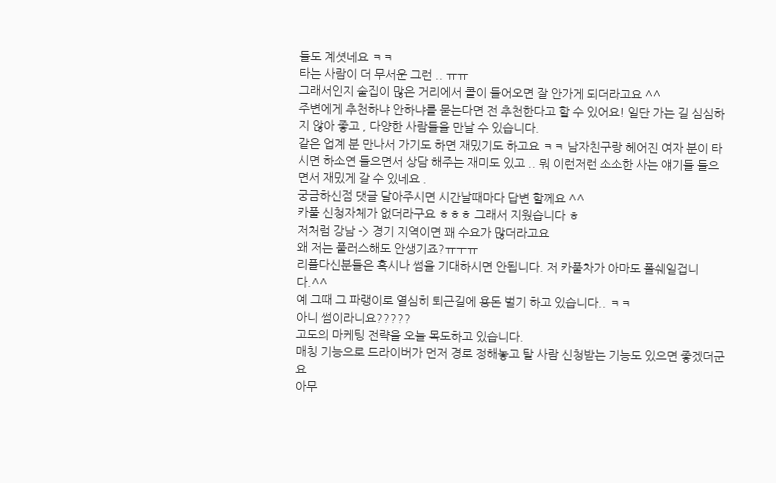들도 계셧네요 ㅋㅋ
타는 사람이 더 무서운 그런 .. ㅠㅠ
그래서인지 술집이 많은 거리에서 콜이 들어오면 잘 안가게 되더라고요 ^^
주변에게 추천하냐 안하냐를 묻는다면 전 추천한다고 할 수 있어요! 일단 가는 길 심심하지 않아 좋고 , 다양한 사람들을 만날 수 있습니다.
같은 업계 분 만나서 가기도 하면 재밌기도 하고요 ㅋㅋ 남자친구랑 헤어진 여자 분이 타시면 하소연 들으면서 상담 해주는 재미도 있고 .. 뭐 이런저런 소소한 사는 얘기들 들으면서 재밌게 갈 수 있네요 .
궁금하신점 댓글 달아주시면 시간날때마다 답변 할께요 ^^
카풀 신청자체가 없더라구요 ㅎㅎㅎ 그래서 지웠습니다 ㅎ
저처럼 강남 -> 경기 지역이면 꽤 수요가 많더라고요
왜 저는 풀러스해도 안생기죠?ㅠㅜㅠ
리플다신분들은 혹시나 썸을 기대하시면 안됩니다. 저 카풀차가 아마도 폴쉐일겁니다.^^
예 그때 그 파랭이로 열심히 퇴근길에 용돈 벌기 하고 있습니다.. ㅋㅋ
아니 썸이라니요?????
고도의 마케팅 전략을 오늘 목도하고 있습니다.
매칭 기능으로 드라이버가 먼저 경로 정해놓고 탈 사람 신청받는 기능도 있으면 좋겠더군요
아무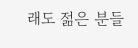래도 젊은 분들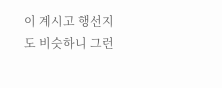이 계시고 행선지도 비슷하니 그런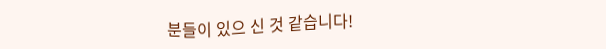분들이 있으 신 것 같습니다!